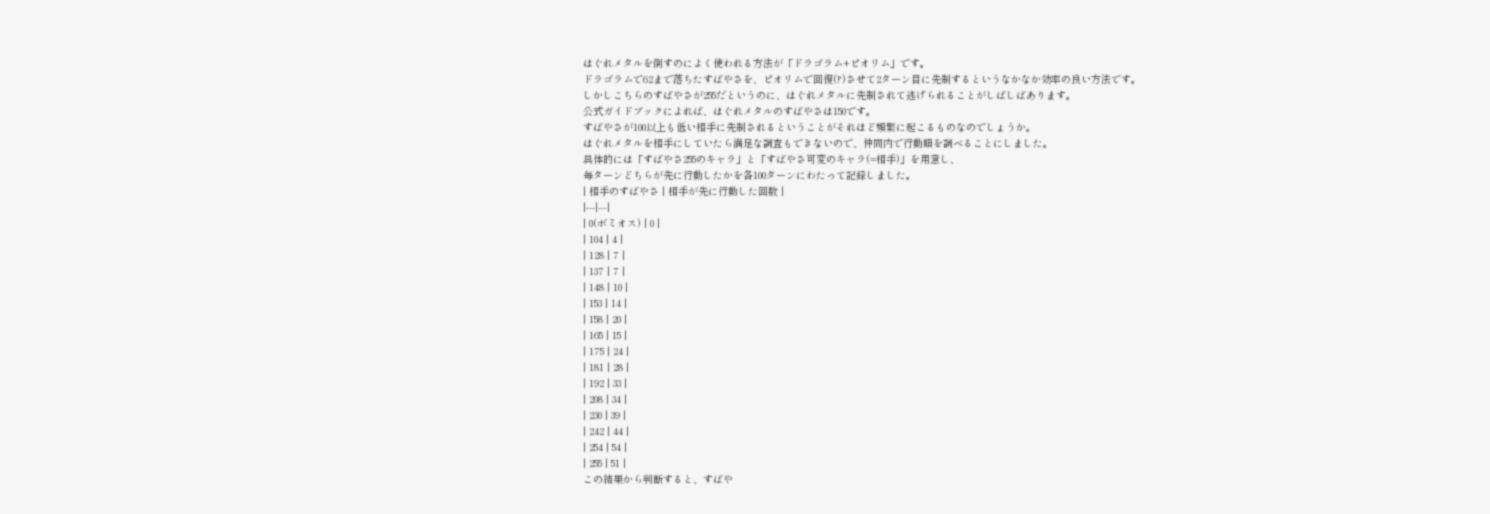はぐれメタルを倒すのによく使われる方法が「ドラゴラム+ピオリム」です。
ドラゴラムで62まで落ちたすばやさを、ピオリムで回復(?)させて2ターン目に先制するというなかなか効率の良い方法です。
しかしこちらのすばやさが255だというのに、はぐれメタルに先制されて逃げられることがしばしばあります。
公式ガイドブックによれば、はぐれメタルのすばやさは150です。
すばやさが100以上も低い相手に先制されるということがそれほど頻繁に起こるものなのでしょうか。
はぐれメタルを相手にしていたら満足な調査もできないので、仲間内で行動順を調べることにしました。
具体的には「すばやさ255のキャラ」と「すばやさ可変のキャラ(=相手)」を用意し、
毎ターンどちらが先に行動したかを各100ターンにわたって記録しました。
| 相手のすばやさ | 相手が先に行動した回数 |
|---|---|
| 0(ボミオス) | 0 |
| 104 | 4 |
| 128 | 7 |
| 137 | 7 |
| 148 | 10 |
| 153 | 14 |
| 158 | 20 |
| 165 | 15 |
| 175 | 24 |
| 181 | 28 |
| 192 | 33 |
| 208 | 34 |
| 230 | 39 |
| 242 | 44 |
| 254 | 54 |
| 255 | 51 |
この結果から判断すると、すばや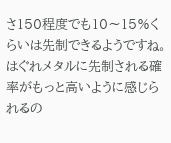さ150程度でも10〜15%くらいは先制できるようですね。
はぐれメタルに先制される確率がもっと高いように感じられるの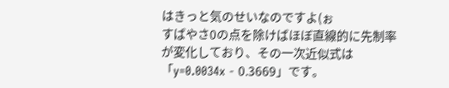はきっと気のせいなのですよ(ぉ
すばやさ0の点を除けばほぼ直線的に先制率が変化しており、その一次近似式は「y=0.0034x - 0.3669」です。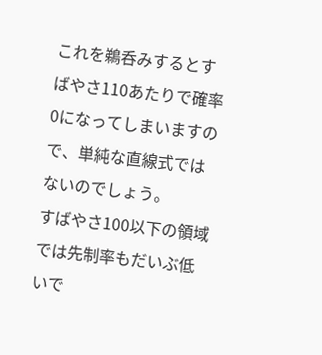これを鵜呑みするとすばやさ110あたりで確率0になってしまいますので、単純な直線式ではないのでしょう。
すばやさ100以下の領域では先制率もだいぶ低いで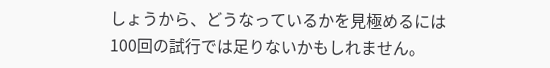しょうから、どうなっているかを見極めるには100回の試行では足りないかもしれません。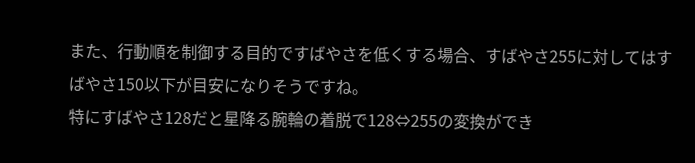また、行動順を制御する目的ですばやさを低くする場合、すばやさ255に対してはすばやさ150以下が目安になりそうですね。
特にすばやさ128だと星降る腕輪の着脱で128⇔255の変換ができ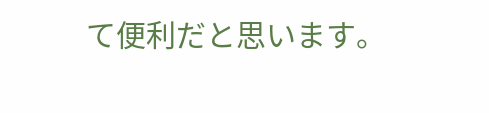て便利だと思います。